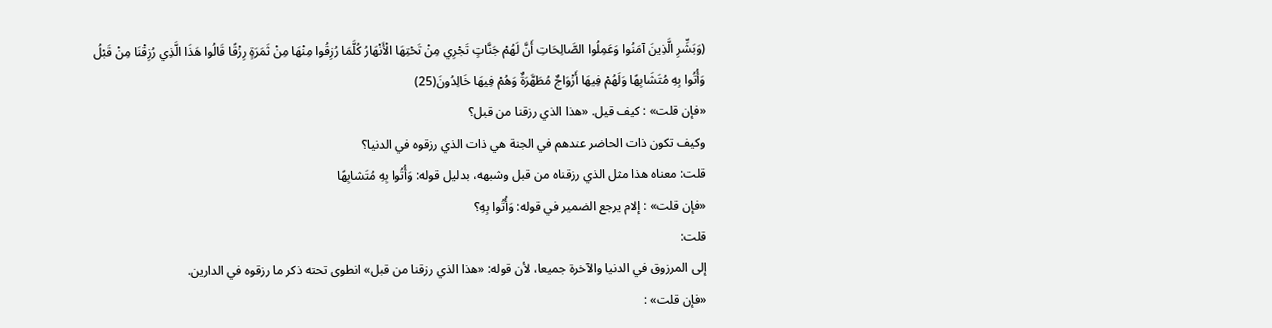(وَبَشِّرِ الَّذِينَ آمَنُوا وَعَمِلُوا الصَّالِحَاتِ أَنَّ لَهُمْ جَنَّاتٍ تَجْرِي مِنْ تَحْتِهَا الْأَنْهَارُ كُلَّمَا رُزِقُوا مِنْهَا مِنْ ثَمَرَةٍ رِزْقًا قَالُوا هَذَا الَّذِي رُزِقْنَا مِنْ قَبْلُ وَأُتُوا بِهِ مُتَشَابِهًا وَلَهُمْ فِيهَا أَزْوَاجٌ مُطَهَّرَةٌ وَهُمْ فِيهَا خَالِدُونَ(25)
«فإن قلت» : كيف قيل. «هذا الذي رزقنا من قبل؟
وكيف تكون ذات الحاضر عندهم في الجنة هي ذات الذي رزقوه في الدنيا؟
قلت: معناه هذا مثل الذي رزقناه من قبل وشبهه، بدليل قوله: وَأُتُوا بِهِ مُتَشابِهًا
«فإن قلت» : إلام يرجع الضمير في قوله: وَأُتُوا بِهِ؟
قلت:
إلى المرزوق في الدنيا والآخرة جميعا، لأن قوله: «هذا الذي رزقنا من قبل» انطوى تحته ذكر ما رزقوه في الدارين.
«فإن قلت» :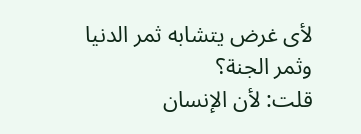لأى غرض يتشابه ثمر الدنيا وثمر الجنة؟
قلت: لأن الإنسان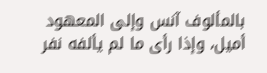بالمألوف آنس وإلى المعهود أميل، وإذا رأى ما لم يألفه نفر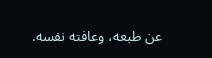عن طبعه، وعافته نفسه.